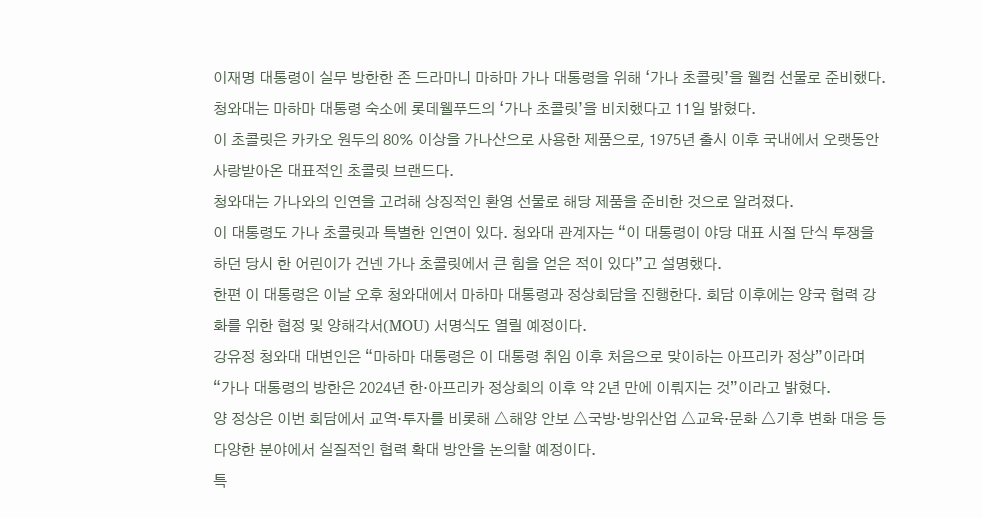이재명 대통령이 실무 방한한 존 드라마니 마하마 가나 대통령을 위해 ‘가나 초콜릿’을 웰컴 선물로 준비했다.
청와대는 마하마 대통령 숙소에 롯데웰푸드의 ‘가나 초콜릿’을 비치했다고 11일 밝혔다.
이 초콜릿은 카카오 원두의 80% 이상을 가나산으로 사용한 제품으로, 1975년 출시 이후 국내에서 오랫동안 사랑받아온 대표적인 초콜릿 브랜드다.
청와대는 가나와의 인연을 고려해 상징적인 환영 선물로 해당 제품을 준비한 것으로 알려졌다.
이 대통령도 가나 초콜릿과 특별한 인연이 있다. 청와대 관계자는 “이 대통령이 야당 대표 시절 단식 투쟁을 하던 당시 한 어린이가 건넨 가나 초콜릿에서 큰 힘을 얻은 적이 있다”고 설명했다.
한편 이 대통령은 이날 오후 청와대에서 마하마 대통령과 정상회담을 진행한다. 회담 이후에는 양국 협력 강화를 위한 협정 및 양해각서(MOU) 서명식도 열릴 예정이다.
강유정 청와대 대변인은 “마하마 대통령은 이 대통령 취임 이후 처음으로 맞이하는 아프리카 정상”이라며 “가나 대통령의 방한은 2024년 한·아프리카 정상회의 이후 약 2년 만에 이뤄지는 것”이라고 밝혔다.
양 정상은 이번 회담에서 교역·투자를 비롯해 △해양 안보 △국방·방위산업 △교육·문화 △기후 변화 대응 등 다양한 분야에서 실질적인 협력 확대 방안을 논의할 예정이다.
특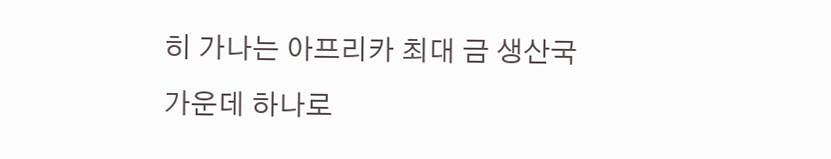히 가나는 아프리카 최대 금 생산국 가운데 하나로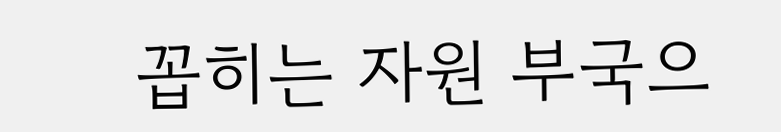꼽히는 자원 부국으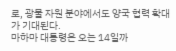로, 광물 자원 분야에서도 양국 협력 확대가 기대된다.
마하마 대통령은 오는 14일까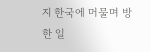지 한국에 머물며 방한 일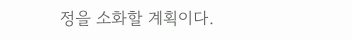정을 소화할 계획이다.